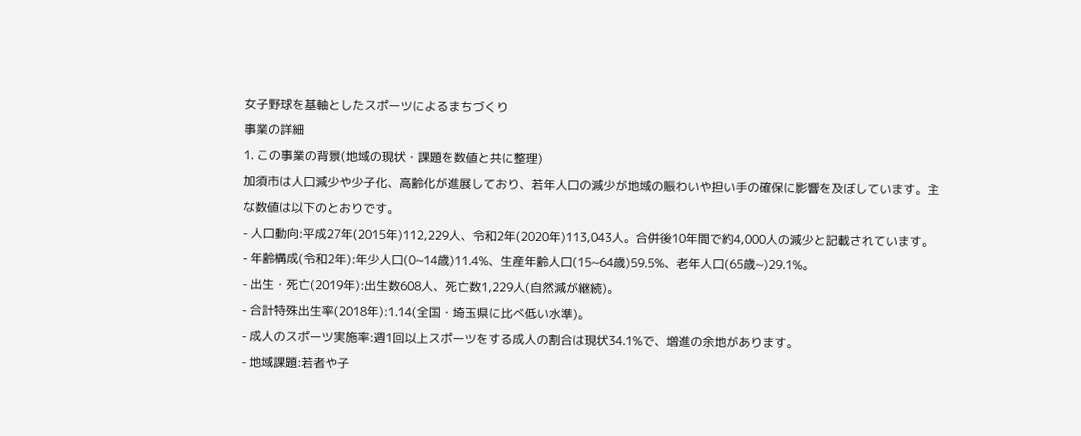女子野球を基軸としたスポーツによるまちづくり
事業の詳細
1. この事業の背景(地域の現状・課題を数値と共に整理)
加須市は人口減少や少子化、高齢化が進展しており、若年人口の減少が地域の賑わいや担い手の確保に影響を及ぼしています。主な数値は以下のとおりです。
- 人口動向:平成27年(2015年)112,229人、令和2年(2020年)113,043人。合併後10年間で約4,000人の減少と記載されています。
- 年齢構成(令和2年):年少人口(0~14歳)11.4%、生産年齢人口(15~64歳)59.5%、老年人口(65歳~)29.1%。
- 出生・死亡(2019年):出生数608人、死亡数1,229人(自然減が継続)。
- 合計特殊出生率(2018年):1.14(全国・埼玉県に比べ低い水準)。
- 成人のスポーツ実施率:週1回以上スポーツをする成人の割合は現状34.1%で、増進の余地があります。
- 地域課題:若者や子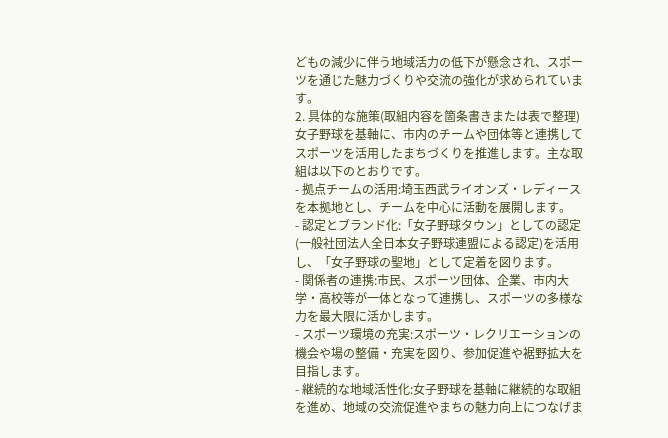どもの減少に伴う地域活力の低下が懸念され、スポーツを通じた魅力づくりや交流の強化が求められています。
2. 具体的な施策(取組内容を箇条書きまたは表で整理)
女子野球を基軸に、市内のチームや団体等と連携してスポーツを活用したまちづくりを推進します。主な取組は以下のとおりです。
- 拠点チームの活用:埼玉西武ライオンズ・レディースを本拠地とし、チームを中心に活動を展開します。
- 認定とブランド化:「女子野球タウン」としての認定(一般社団法人全日本女子野球連盟による認定)を活用し、「女子野球の聖地」として定着を図ります。
- 関係者の連携:市民、スポーツ団体、企業、市内大学・高校等が一体となって連携し、スポーツの多様な力を最大限に活かします。
- スポーツ環境の充実:スポーツ・レクリエーションの機会や場の整備・充実を図り、参加促進や裾野拡大を目指します。
- 継続的な地域活性化:女子野球を基軸に継続的な取組を進め、地域の交流促進やまちの魅力向上につなげま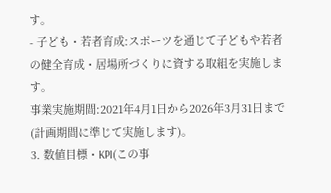す。
- 子ども・若者育成:スポーツを通じて子どもや若者の健全育成・居場所づくりに資する取組を実施します。
事業実施期間:2021年4月1日から2026年3月31日まで(計画期間に準じて実施します)。
3. 数値目標・KPI(この事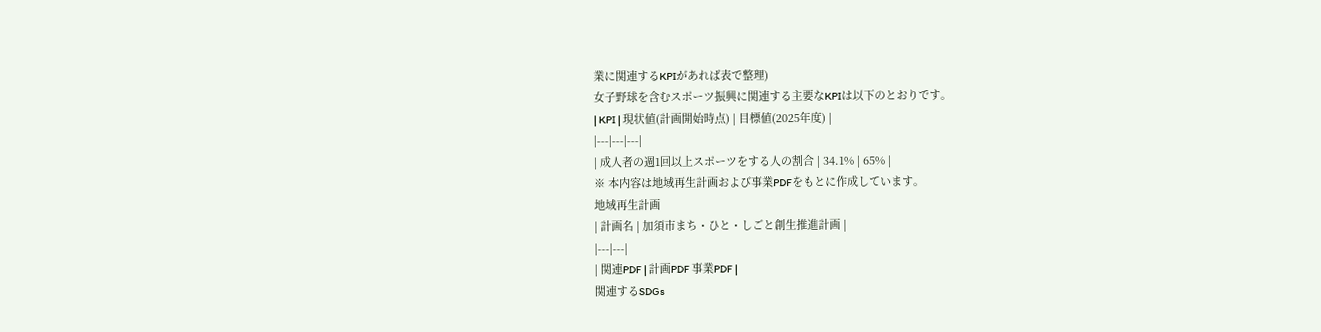業に関連するKPIがあれば表で整理)
女子野球を含むスポーツ振興に関連する主要なKPIは以下のとおりです。
| KPI | 現状値(計画開始時点) | 目標値(2025年度) |
|---|---|---|
| 成人者の週1回以上スポーツをする人の割合 | 34.1% | 65% |
※ 本内容は地域再生計画および事業PDFをもとに作成しています。
地域再生計画
| 計画名 | 加須市まち・ひと・しごと創生推進計画 |
|---|---|
| 関連PDF | 計画PDF 事業PDF |
関連するSDGs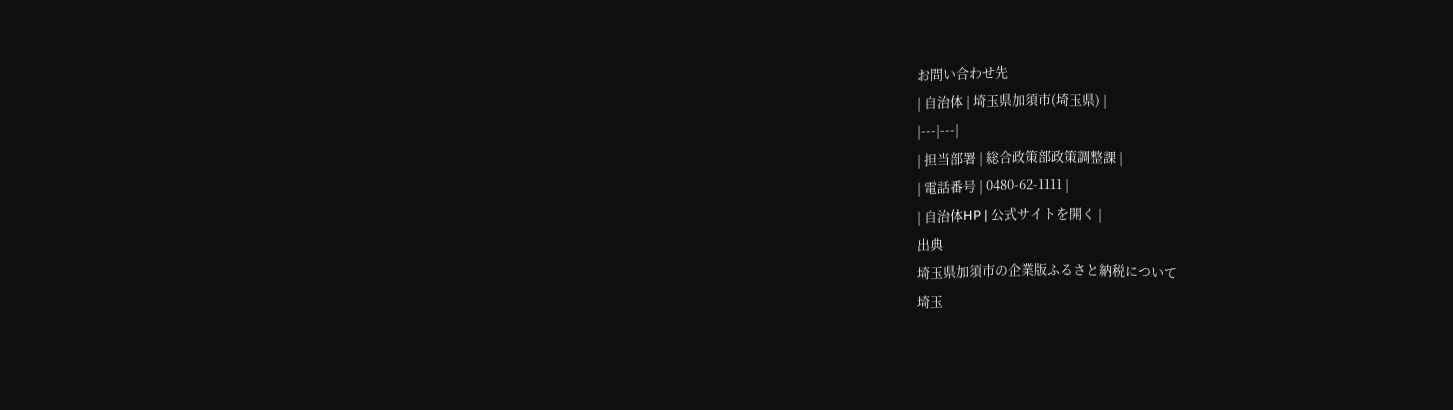お問い合わせ先
| 自治体 | 埼玉県加須市(埼玉県) |
|---|---|
| 担当部署 | 総合政策部政策調整課 |
| 電話番号 | 0480-62-1111 |
| 自治体HP | 公式サイトを開く |
出典
埼玉県加須市の企業版ふるさと納税について
埼玉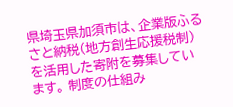県埼玉県加須市は、企業版ふるさと納税(地方創生応援税制)を活用した寄附を募集しています。 制度の仕組み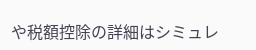や税額控除の詳細はシミュレ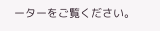ーターをご覧ください。